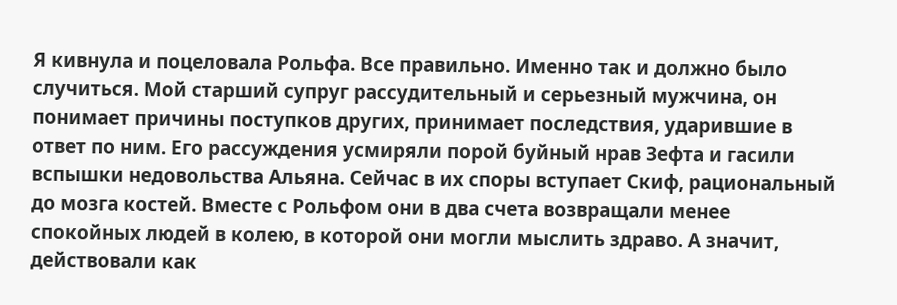Я кивнула и поцеловала Рольфа. Все правильно. Именно так и должно было случиться. Мой старший супруг рассудительный и серьезный мужчина, он понимает причины поступков других, принимает последствия, ударившие в ответ по ним. Его рассуждения усмиряли порой буйный нрав Зефта и гасили вспышки недовольства Альяна. Сейчас в их споры вступает Скиф, рациональный до мозга костей. Вместе с Рольфом они в два счета возвращали менее спокойных людей в колею, в которой они могли мыслить здраво. А значит, действовали как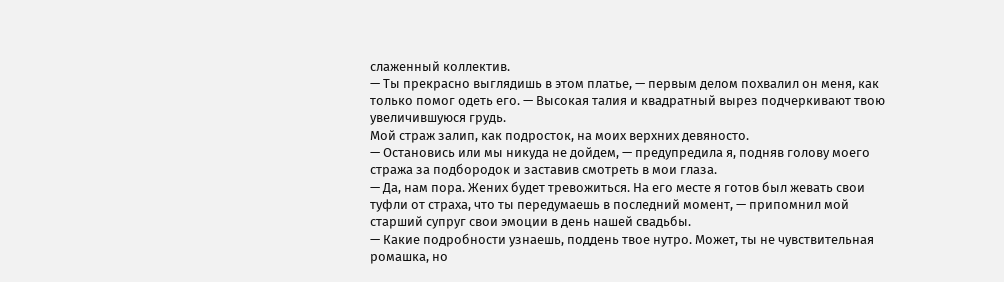слаженный коллектив.
— Ты прекрасно выглядишь в этом платье, — первым делом похвалил он меня, как только помог одеть его. — Высокая талия и квадратный вырез подчеркивают твою увеличившуюся грудь.
Мой страж залип, как подросток, на моих верхних девяносто.
— Остановись или мы никуда не дойдем, — предупредила я, подняв голову моего стража за подбородок и заставив смотреть в мои глаза.
— Да, нам пора. Жених будет тревожиться. На его месте я готов был жевать свои туфли от страха, что ты передумаешь в последний момент, — припомнил мой старший супруг свои эмоции в день нашей свадьбы.
— Какие подробности узнаешь, поддень твое нутро. Может, ты не чувствительная ромашка, но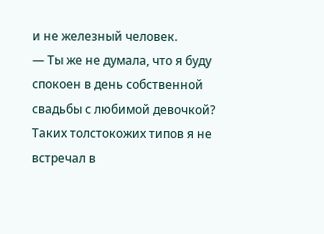и не железный человек.
— Ты же не думала, что я буду спокоен в день собственной свадьбы с любимой девочкой? Таких толстокожих типов я не встречал в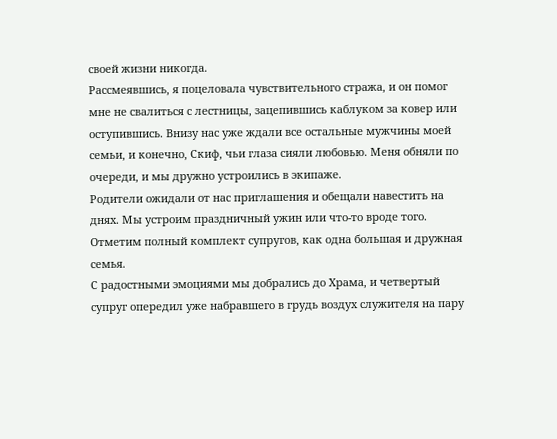своей жизни никогда.
Рассмеявшись, я поцеловала чувствительного стража, и он помог мне не свалиться с лестницы, зацепившись каблуком за ковер или оступившись. Внизу нас уже ждали все остальные мужчины моей семьи, и конечно, Скиф, чьи глаза сияли любовью. Меня обняли по очереди, и мы дружно устроились в экипаже.
Родители ожидали от нас приглашения и обещали навестить на днях. Мы устроим праздничный ужин или что-то вроде того. Отметим полный комплект супругов, как одна большая и дружная семья.
С радостными эмоциями мы добрались до Храма, и четвертый супруг опередил уже набравшего в грудь воздух служителя на пару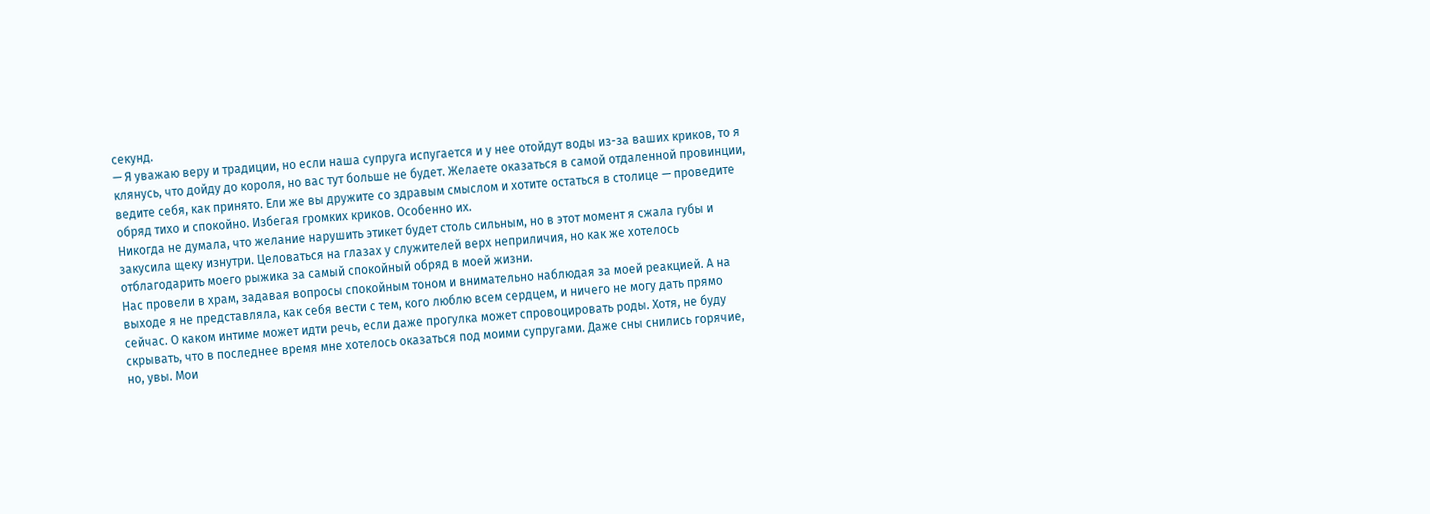секунд.
— Я уважаю веру и традиции, но если наша супруга испугается и у нее отойдут воды из-за ваших криков, то я клянусь, что дойду до короля, но вас тут больше не будет. Желаете оказаться в самой отдаленной провинции, ведите себя, как принято. Ели же вы дружите со здравым смыслом и хотите остаться в столице — проведите обряд тихо и спокойно. Избегая громких криков. Особенно их.
Никогда не думала, что желание нарушить этикет будет столь сильным, но в этот момент я сжала губы и закусила щеку изнутри. Целоваться на глазах у служителей верх неприличия, но как же хотелось отблагодарить моего рыжика за самый спокойный обряд в моей жизни.
Нас провели в храм, задавая вопросы спокойным тоном и внимательно наблюдая за моей реакцией. А на выходе я не представляла, как себя вести с тем, кого люблю всем сердцем, и ничего не могу дать прямо сейчас. О каком интиме может идти речь, если даже прогулка может спровоцировать роды. Хотя, не буду скрывать, что в последнее время мне хотелось оказаться под моими супругами. Даже сны снились горячие, но, увы. Мои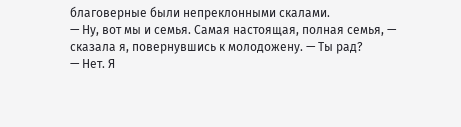благоверные были непреклонными скалами.
— Ну, вот мы и семья. Самая настоящая, полная семья, — сказала я, повернувшись к молодожену. — Ты рад?
— Нет. Я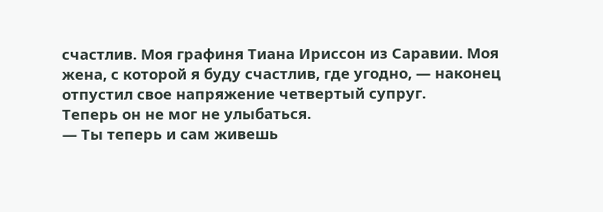счастлив. Моя графиня Тиана Ириссон из Саравии. Моя жена, с которой я буду счастлив, где угодно, — наконец отпустил свое напряжение четвертый супруг.
Теперь он не мог не улыбаться.
— Ты теперь и сам живешь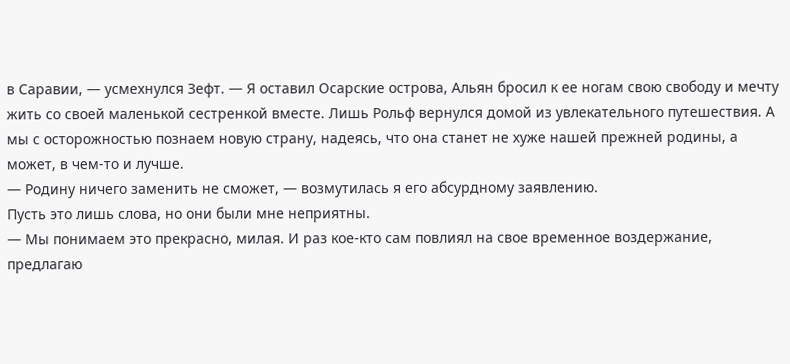в Саравии, — усмехнулся Зефт. — Я оставил Осарские острова, Альян бросил к ее ногам свою свободу и мечту жить со своей маленькой сестренкой вместе. Лишь Рольф вернулся домой из увлекательного путешествия. А мы с осторожностью познаем новую страну, надеясь, что она станет не хуже нашей прежней родины, а может, в чем-то и лучше.
— Родину ничего заменить не сможет, — возмутилась я его абсурдному заявлению.
Пусть это лишь слова, но они были мне неприятны.
— Мы понимаем это прекрасно, милая. И раз кое-кто сам повлиял на свое временное воздержание, предлагаю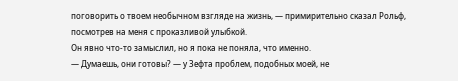поговорить о твоем необычном взгляде на жизнь, — примирительно сказал Рольф, посмотрев на меня с проказливой улыбкой.
Он явно что-то замыслил, но я пока не поняла, что именно.
— Думаешь, они готовы? — у Зефта проблем, подобных моей, не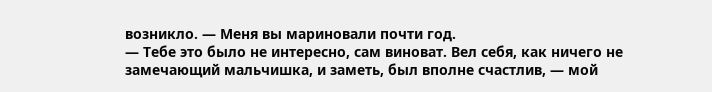возникло. — Меня вы мариновали почти год.
— Тебе это было не интересно, сам виноват. Вел себя, как ничего не замечающий мальчишка, и заметь, был вполне счастлив, — мой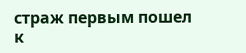страж первым пошел к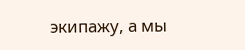экипажу, а мы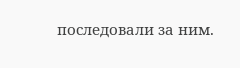последовали за ним.